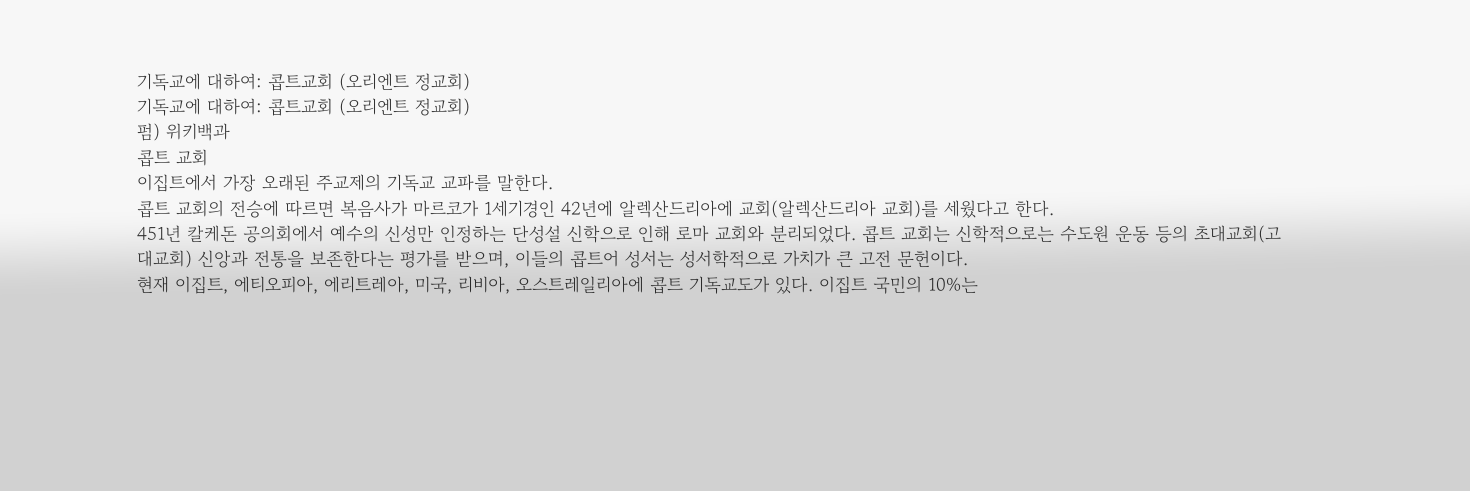기독교에 대하여: 콥트교회 (오리엔트 정교회)
기독교에 대하여: 콥트교회 (오리엔트 정교회)
펌) 위키백과
콥트 교회
이집트에서 가장 오래된 주교제의 기독교 교파를 말한다.
콥트 교회의 전승에 따르면 복음사가 마르코가 1세기경인 42년에 알렉산드리아에 교회(알렉산드리아 교회)를 세웠다고 한다.
451년 칼케돈 공의회에서 예수의 신성만 인정하는 단성설 신학으로 인해 로마 교회와 분리되었다. 콥트 교회는 신학적으로는 수도원 운동 등의 초대교회(고대교회) 신앙과 전통을 보존한다는 평가를 받으며, 이들의 콥트어 성서는 성서학적으로 가치가 큰 고전 문헌이다.
현재 이집트, 에티오피아, 에리트레아, 미국, 리비아, 오스트레일리아에 콥트 기독교도가 있다. 이집트 국민의 10%는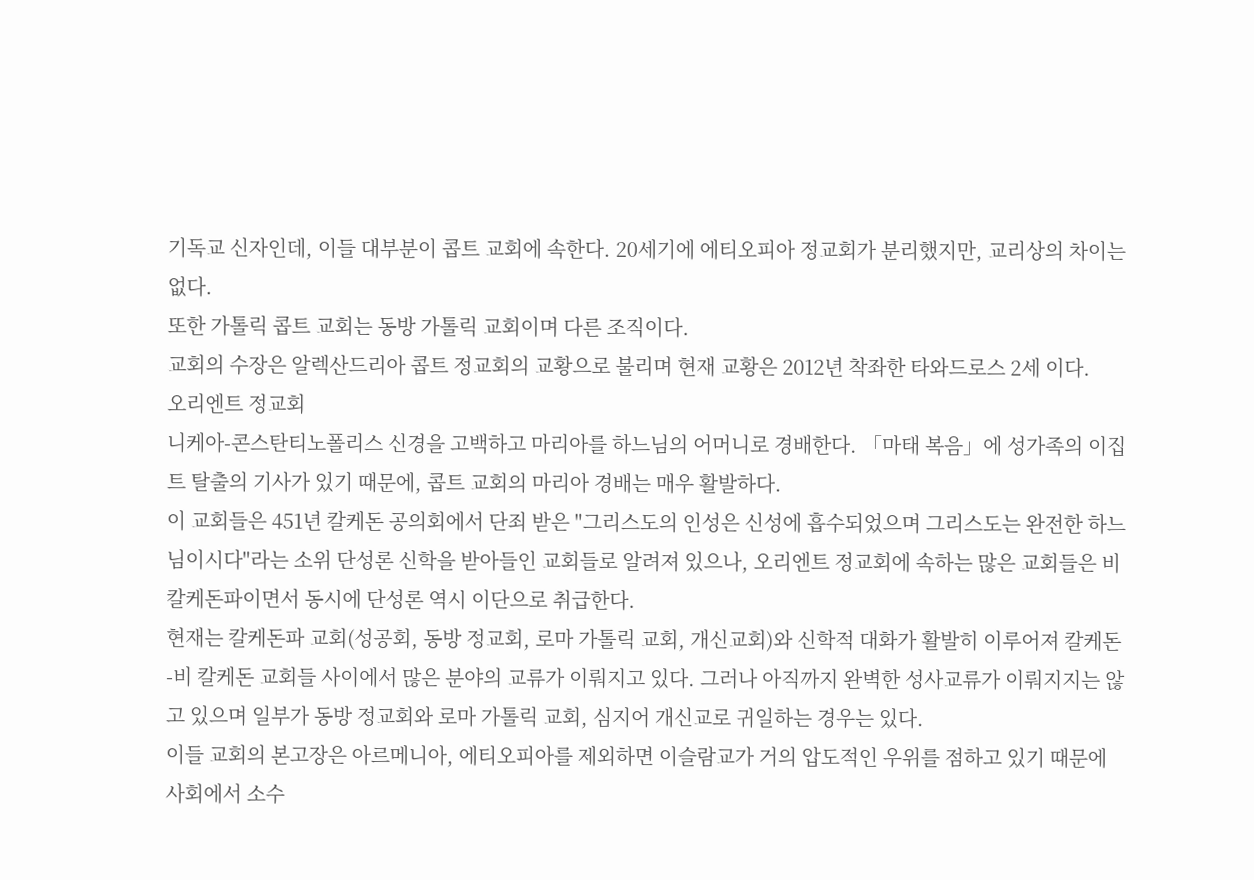기독교 신자인데, 이들 대부분이 콥트 교회에 속한다. 20세기에 에티오피아 정교회가 분리했지만, 교리상의 차이는 없다.
또한 가톨릭 콥트 교회는 동방 가톨릭 교회이며 다른 조직이다.
교회의 수장은 알렉산드리아 콥트 정교회의 교황으로 불리며 현재 교황은 2012년 착좌한 타와드로스 2세 이다.
오리엔트 정교회
니케아-콘스탄티노폴리스 신경을 고백하고 마리아를 하느님의 어머니로 경배한다. 「마태 복음」에 성가족의 이집트 탈출의 기사가 있기 때문에, 콥트 교회의 마리아 경배는 매우 활발하다.
이 교회들은 451년 칼케돈 공의회에서 단죄 받은 "그리스도의 인성은 신성에 흡수되었으며 그리스도는 완전한 하느님이시다"라는 소위 단성론 신학을 받아들인 교회들로 알려져 있으나, 오리엔트 정교회에 속하는 많은 교회들은 비 칼케돈파이면서 동시에 단성론 역시 이단으로 취급한다.
현재는 칼케돈파 교회(성공회, 동방 정교회, 로마 가톨릭 교회, 개신교회)와 신학적 대화가 활발히 이루어져 칼케돈-비 칼케돈 교회들 사이에서 많은 분야의 교류가 이뤄지고 있다. 그러나 아직까지 완벽한 성사교류가 이뤄지지는 않고 있으며 일부가 동방 정교회와 로마 가톨릭 교회, 심지어 개신교로 귀일하는 경우는 있다.
이들 교회의 본고장은 아르메니아, 에티오피아를 제외하면 이슬람교가 거의 압도적인 우위를 점하고 있기 때문에 사회에서 소수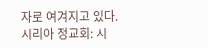자로 여겨지고 있다.
시리아 정교회: 시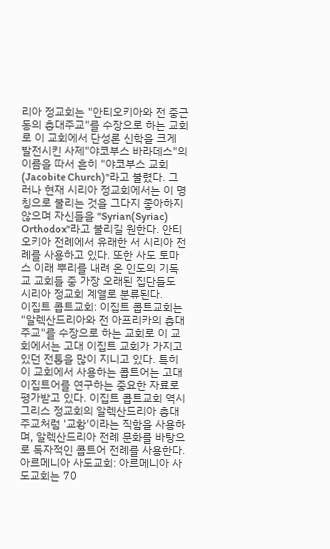리아 정교회는 "안티오키아와 전 중근동의 총대주교"를 수장으로 하는 교회로 이 교회에서 단성론 신학을 크게 발전시킨 사제"야코부스 바라데스"의 이름을 따서 흔히 "야코부스 교회(Jacobite Church)"라고 불렸다. 그러나 현재 시리아 정교회에서는 이 명칭으로 불리는 것을 그다지 좋아하지 않으며 자신들을 "Syrian(Syriac) Orthodox"라고 불리길 원한다. 안티오키아 전례에서 유래한 서 시리아 전례를 사용하고 있다. 또한 사도 토마스 이래 뿌리를 내려 온 인도의 기독교 교회들 중 가장 오래된 집단들도 시리아 정교회 계열로 분류된다.
이집트 콥트교회: 이집트 콥트교회는 "알렉산드리아와 전 아프리카의 총대주교"를 수장으로 하는 교회로 이 교회에서는 고대 이집트 교회가 가지고 있던 전통을 많이 지니고 있다. 특히 이 교회에서 사용하는 콥트어는 고대 이집트어를 연구하는 중요한 자료로 평가받고 있다. 이집트 콥트교회 역시 그리스 정교회의 알렉산드리아 총대주교처럼 '교황'이라는 직함을 사용하며, 알렉산드리아 전례 문화를 바탕으로 독자적인 콥트어 전례를 사용한다.
아르메니아 사도교회: 아르메니아 사도교회는 70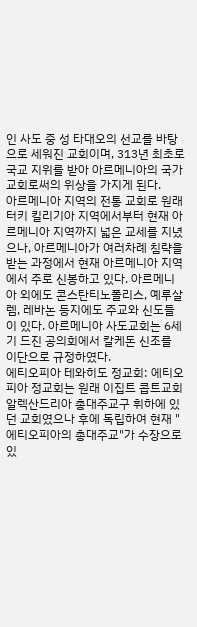인 사도 중 성 타대오의 선교를 바탕으로 세워진 교회이며, 313년 최초로 국교 지위를 받아 아르메니아의 국가교회로써의 위상을 가지게 된다.
아르메니아 지역의 전통 교회로 원래 터키 킬리기아 지역에서부터 현재 아르메니아 지역까지 넓은 교세를 지녔으나, 아르메니아가 여러차례 침략을 받는 과정에서 현재 아르메니아 지역에서 주로 신봉하고 있다. 아르메니아 외에도 콘스탄티노폴리스, 예루살렘, 레바논 등지에도 주교와 신도들이 있다. 아르메니아 사도교회는 6세기 드진 공의회에서 칼케돈 신조를 이단으로 규정하였다.
에티오피아 테와히도 정교회: 에티오피아 정교회는 원래 이집트 콥트교회 알렉산드리아 총대주교구 휘하에 있던 교회였으나 후에 독립하여 현재 "에티오피아의 총대주교"가 수장으로 있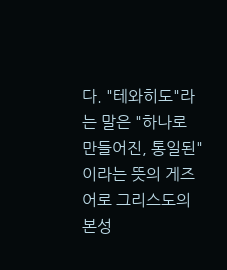다. "테와히도"라는 말은 "하나로 만들어진, 통일된"이라는 뜻의 게즈어로 그리스도의 본성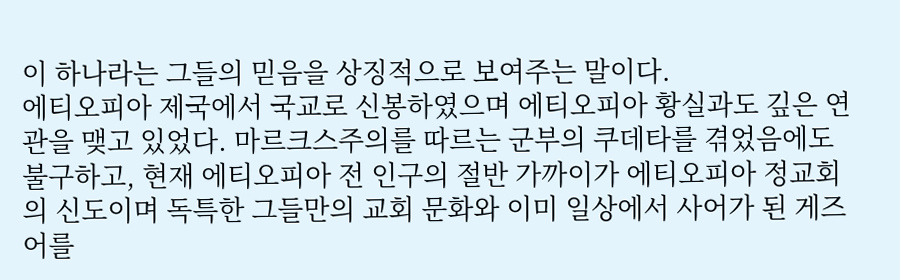이 하나라는 그들의 믿음을 상징적으로 보여주는 말이다.
에티오피아 제국에서 국교로 신봉하였으며 에티오피아 황실과도 깊은 연관을 맺고 있었다. 마르크스주의를 따르는 군부의 쿠데타를 겪었음에도 불구하고, 현재 에티오피아 전 인구의 절반 가까이가 에티오피아 정교회의 신도이며 독특한 그들만의 교회 문화와 이미 일상에서 사어가 된 게즈어를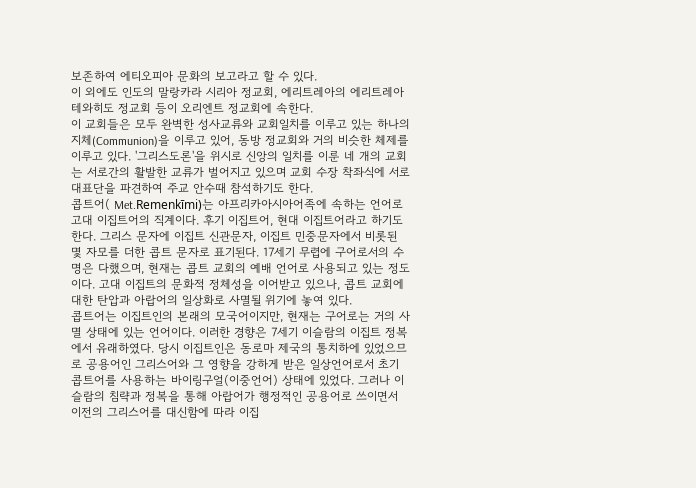보존하여 에티오피아 문화의 보고라고 할 수 있다.
이 외에도 인도의 말랑카라 시리아 정교회, 에리트레아의 에리트레아 테와히도 정교회 등이 오리엔트 정교회에 속한다.
이 교회들은 모두 완벽한 성사교류와 교회일치를 이루고 있는 하나의 지체(Communion)을 이루고 있어, 동방 정교회와 거의 비슷한 체제를 이루고 있다. '그리스도론'을 위시로 신앙의 일치를 이룬 네 개의 교회는 서로간의 활발한 교류가 벌어지고 있으며 교회 수장 착좌식에 서로 대표단을 파견하여 주교 안수때 참석하기도 한다.
콥트어( Met.Remenkīmi)는 아프리카아시아어족에 속하는 언어로 고대 이집트어의 직계이다. 후기 이집트어, 현대 이집트어라고 하기도 한다. 그리스 문자에 이집트 신관문자, 이집트 민중문자에서 비롯된 몇 자모를 더한 콥트 문자로 표기된다. 17세기 무렵에 구어로서의 수명은 다했으며, 현재는 콥트 교회의 예배 언어로 사용되고 있는 정도이다. 고대 이집트의 문화적 정체성을 이어받고 있으나, 콥트 교회에 대한 탄압과 아랍어의 일상화로 사멸될 위기에 놓여 있다.
콥트어는 이집트인의 본래의 모국어이지만, 현재는 구어로는 거의 사멸 상태에 있는 언어이다. 이러한 경향은 7세기 이슬람의 이집트 정복에서 유래하였다. 당시 이집트인은 동로마 제국의 통치하에 있었으므로 공용어인 그리스어와 그 영향을 강하게 받은 일상언어로서 초기 콥트어를 사용하는 바이링구얼(이중언어) 상태에 있었다. 그러나 이슬람의 침략과 정복을 통해 아랍어가 행정적인 공용어로 쓰이면서 이전의 그리스어를 대신함에 따라 이집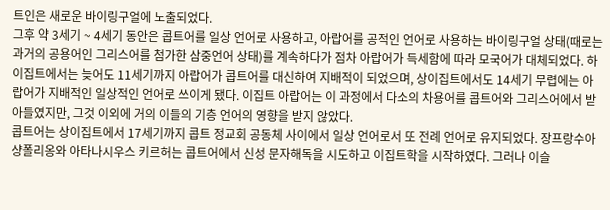트인은 새로운 바이링구얼에 노출되었다.
그후 약 3세기 ~ 4세기 동안은 콥트어를 일상 언어로 사용하고, 아랍어를 공적인 언어로 사용하는 바이링구얼 상태(때로는 과거의 공용어인 그리스어를 첨가한 삼중언어 상태)를 계속하다가 점차 아랍어가 득세함에 따라 모국어가 대체되었다. 하이집트에서는 늦어도 11세기까지 아랍어가 콥트어를 대신하여 지배적이 되었으며, 상이집트에서도 14세기 무렵에는 아랍어가 지배적인 일상적인 언어로 쓰이게 됐다. 이집트 아랍어는 이 과정에서 다소의 차용어를 콥트어와 그리스어에서 받아들였지만, 그것 이외에 거의 이들의 기층 언어의 영향을 받지 않았다.
콥트어는 상이집트에서 17세기까지 콥트 정교회 공동체 사이에서 일상 언어로서 또 전례 언어로 유지되었다. 장프랑수아 샹폴리옹와 아타나시우스 키르허는 콥트어에서 신성 문자해독을 시도하고 이집트학을 시작하였다. 그러나 이슬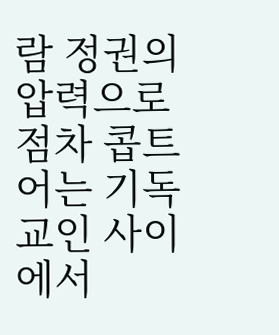람 정권의 압력으로 점차 콥트어는 기독교인 사이에서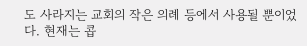도 사라지는 교회의 작은 의례 등에서 사용될 뿐이었다. 현재는 콥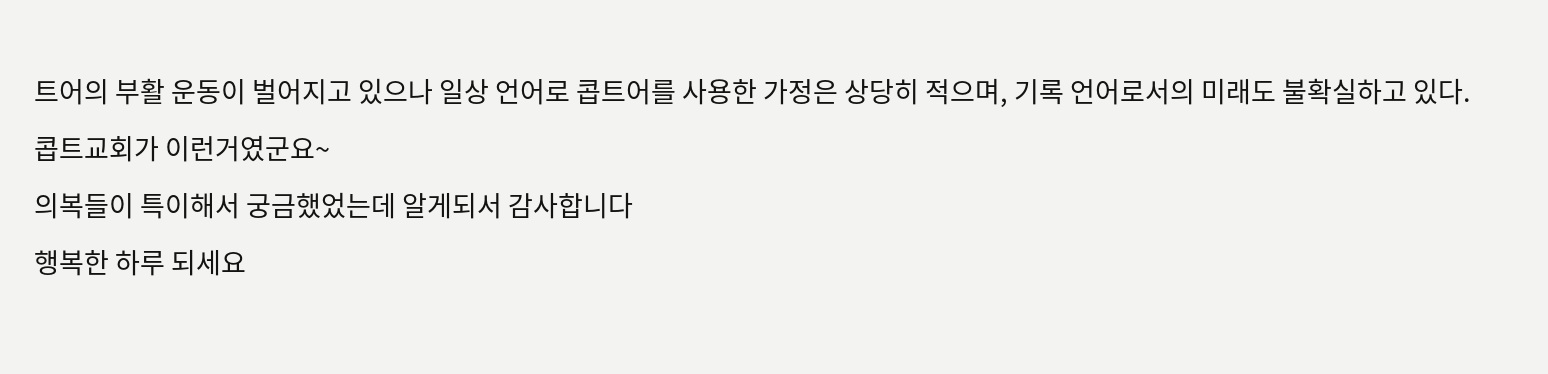트어의 부활 운동이 벌어지고 있으나 일상 언어로 콥트어를 사용한 가정은 상당히 적으며, 기록 언어로서의 미래도 불확실하고 있다.
콥트교회가 이런거였군요~
의복들이 특이해서 궁금했었는데 알게되서 감사합니다
행복한 하루 되세요